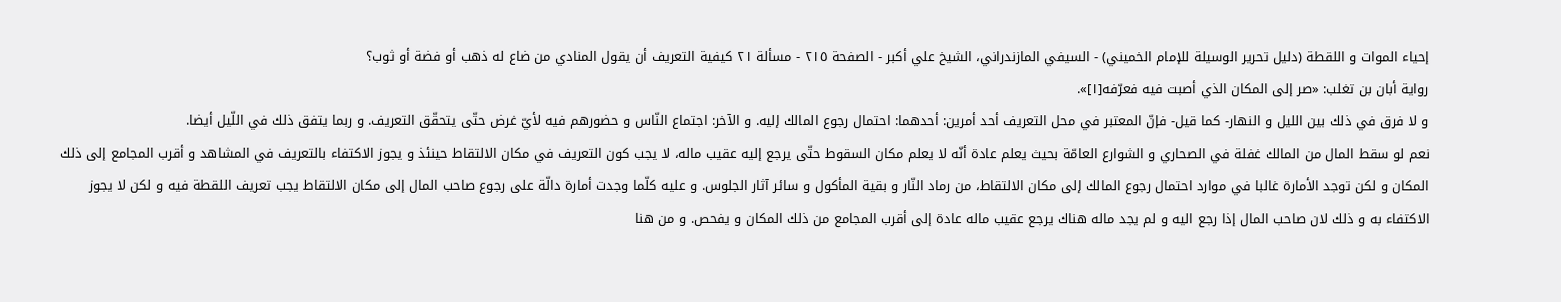إحياء الموات و اللقطة (دليل تحرير الوسيلة للإمام الخميني) - السيفي المازندراني، الشيخ علي أكبر - الصفحة ٢١٥ - مسألة ٢١ كيفية التعريف أن يقول المنادي من ضاع له ذهب أو فضة أو ثوب؟
رواية أبان بن تغلب: «صر إلى المكان الذي أصبت فيه فعرّفه[١]».
و لا فرق في ذلك بين الليل و النهار- كما قيل- فإنّ المعتبر في محل التعريف أحد أمرين: أحدهما: احتمال رجوع المالك إليه. و الآخر: اجتماع النّاس و حضورهم فيه لأيّ غرض حتّى يتحقّق التعريف. و ربما يتفق ذلك في اللّيل أيضا.
نعم لو سقط المال من المالك غفلة في الصحاري و الشوارع العامّة بحيث يعلم عادة أنّه لا يعلم مكان السقوط حتّى يرجع إليه عقيب ماله، لا يجب كون التعريف في مكان الالتقاط حينئذ و يجوز الاكتفاء بالتعريف في المشاهد و أقرب المجامع إلى ذلك المكان و لكن توجد الأمارة غالبا في موارد احتمال رجوع المالك إلى مكان الالتقاط، من رماد النّار و بقية المأكول و سائر آثار الجلوس. و عليه كلّما وجدت أمارة دالّة على رجوع صاحب المال إلى مكان الالتقاط يجب تعريف اللقطة فيه و لكن لا يجوز الاكتفاء به و ذلك لان صاحب المال إذا رجع اليه و لم يجد ماله هناك يرجع عقيب ماله عادة إلى أقرب المجامع من ذلك المكان و يفحص. و من هنا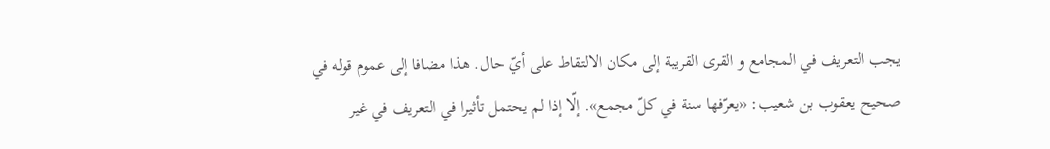يجب التعريف في المجامع و القرى القريبة إلى مكان الالتقاط على أيّ حال. هذا مضافا إلى عموم قوله في صحيح يعقوب بن شعيب: «يعرّفها سنة في كلّ مجمع». إلّا إذا لم يحتمل تأثيرا في التعريف في غير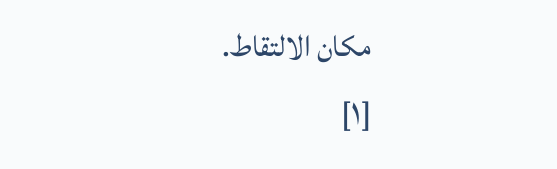مكان الالتقاط.
[١]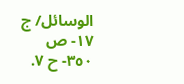الوسائل/ ج ١٧- ص ٣٥٠- ح ٧.